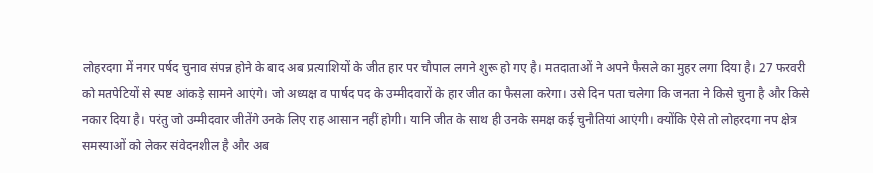लोहरदगा में नगर पर्षद चुनाव संपन्न होने के बाद अब प्रत्याशियों के जीत हार पर चौपाल लगने शुरू हो गए है। मतदाताओं ने अपने फैसले का मुहर लगा दिया है। 27 फरवरी को मतपेटियों से स्पष्ट आंकड़े सामने आएंगे। जो अध्यक्ष व पार्षद पद के उम्मीदवारों के हार जीत का फैसला करेगा। उसे दिन पता चलेगा कि जनता ने किसे चुना है और किसे नकार दिया है। परंतु जो उम्मीदवार जीतेंगे उनके लिए राह आसान नहीं होगी। यानि जीत के साथ ही उनके समक्ष कई चुनौतियां आएंगी। क्योंकि ऐसे तो लोहरदगा नप क्षेत्र समस्याओं को लेकर संवेदनशील है और अब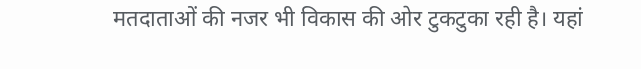मतदाताओं की नजर भी विकास की ओर टुकटुका रही है। यहां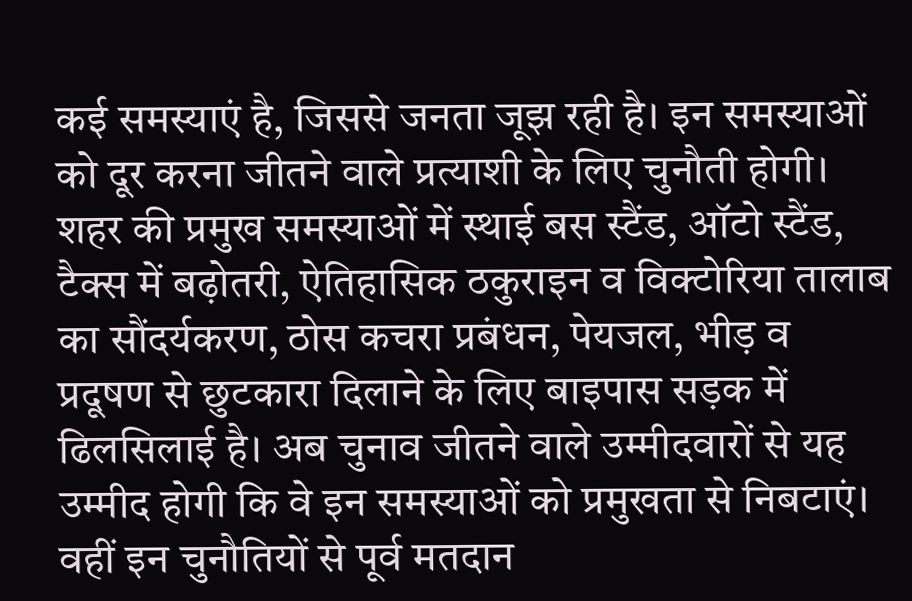कई समस्याएं है, जिससे जनता जूझ रही है। इन समस्याओं को दूर करना जीतने वाले प्रत्याशी के लिए चुनौती होगी। शहर की प्रमुख समस्याओं में स्थाई बस स्टैंड, ऑटो स्टैंड, टैक्स में बढ़ोतरी, ऐतिहासिक ठकुराइन व विक्टोरिया तालाब का सौंदर्यकरण, ठोस कचरा प्रबंधन, पेयजल, भीड़ व प्रदूषण से छुटकारा दिलाने के लिए बाइपास सड़क में ढिलसिलाई है। अब चुनाव जीतने वाले उम्मीदवारों से यह उम्मीद होगी कि वे इन समस्याओं को प्रमुखता से निबटाएं। वहीं इन चुनौतियों से पूर्व मतदान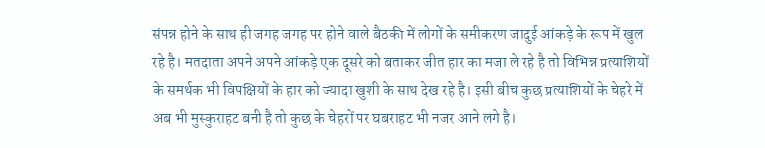संपन्न होने के साथ ही जगह जगह पर होने वाले बैठकी में लोगों के समीकरण जादुई आंकड़े के रूप में खुल रहे है। मतदाता अपने अपने आंकड़े एक दूसरे को बताकर जीत हार का मजा ले रहे है तो विभिन्न प्रत्याशियों के समर्थक भी विपक्षियों के हार को ज्यादा खुशी के साथ देख रहे है। इसी बीच कुछ प्रत्याशियों के चेहरे में अब भी मुस्कुराहट बनी है तो कुछ के चेहरों पर घबराहट भी नजर आने लगे है।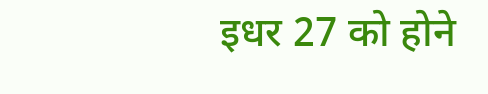इधर 27 को होने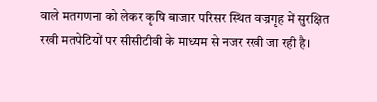वाले मतगणना को लेकर कृषि बाजार परिसर स्थित वज्रगृह में सुरक्षित रखी मतपेटियों पर सीसीटीवी के माध्यम से नजर रखी जा रही है।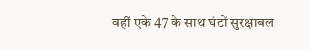वहीं एके 47 के साथ घंटों सुरक्षाबल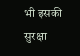भी इसकी सुरक्षा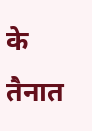के तैनात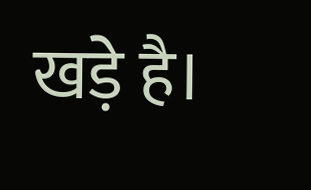खड़े है।